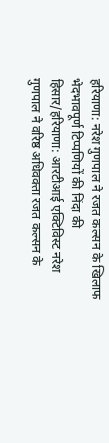हरियाणा: नरेश गुणपाल ने रजत कल्सन के खिलाफ भेदभावपूर्ण टिप्पणियों की निंदा की
हिसार/हरियाणा: आरटीआई एक्टिविस्ट नरेश गुणपाल ने वरिष्ठ अधिवक्ता रजत कल्सन के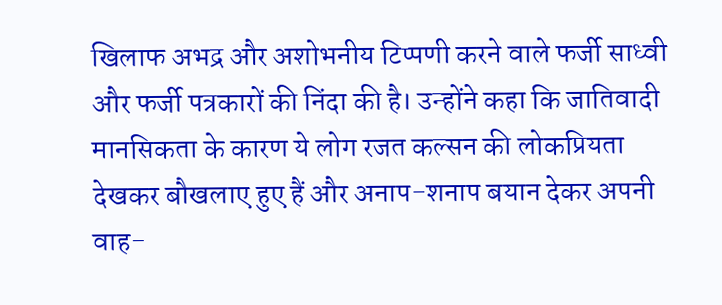खिलाफ अभद्र और अशोभनीय टिप्पणी करने वाले फर्जी साध्वी और फर्जी पत्रकारों की निंदा की है। उन्होंने कहा कि जातिवादी मानसिकता के कारण ये लोग रजत कल्सन की लोकप्रियता देखकर बौखलाए हुए हैं और अनाप-शनाप बयान देकर अपनी वाह-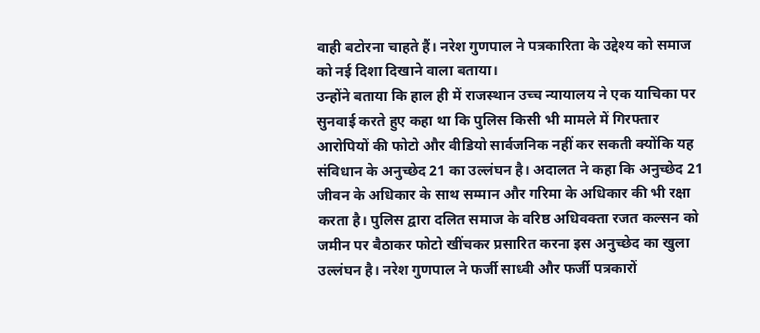वाही बटोरना चाहते हैं। नरेश गुणपाल ने पत्रकारिता के उद्देश्य को समाज को नई दिशा दिखाने वाला बताया।
उन्होंने बताया कि हाल ही में राजस्थान उच्च न्यायालय ने एक याचिका पर सुनवाई करते हुए कहा था कि पुलिस किसी भी मामले में गिरफ्तार आरोपियों की फोटो और वीडियो सार्वजनिक नहीं कर सकती क्योंकि यह संविधान के अनुच्छेद 21 का उल्लंघन है। अदालत ने कहा कि अनुच्छेद 21 जीवन के अधिकार के साथ सम्मान और गरिमा के अधिकार की भी रक्षा करता है। पुलिस द्वारा दलित समाज के वरिष्ठ अधिवक्ता रजत कल्सन को जमीन पर बैठाकर फोटो खींचकर प्रसारित करना इस अनुच्छेद का खुला उल्लंघन है। नरेश गुणपाल ने फर्जी साध्वी और फर्जी पत्रकारों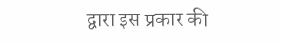द्वारा इस प्रकार की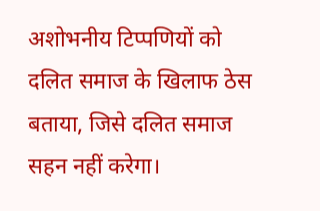अशोभनीय टिप्पणियों को दलित समाज के खिलाफ ठेस बताया, जिसे दलित समाज सहन नहीं करेगा।